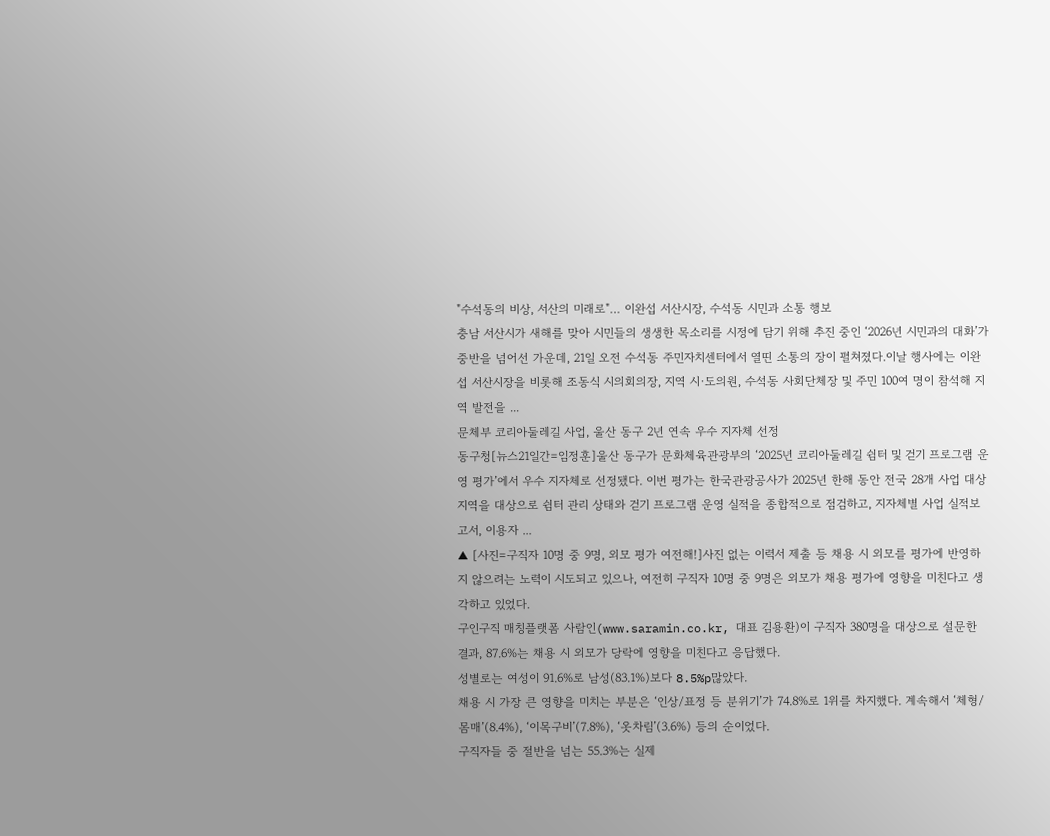"수석동의 비상, 서산의 미래로"… 이완섭 서산시장, 수석동 시민과 소통 행보
충남 서산시가 새해를 맞아 시민들의 생생한 목소리를 시정에 담기 위해 추진 중인 ‘2026년 시민과의 대화’가 중반을 넘어선 가운데, 21일 오전 수석동 주민자치센터에서 열띤 소통의 장이 펼쳐졌다.이날 행사에는 이완섭 서산시장을 비롯해 조동식 시의회의장, 지역 시·도의원, 수석동 사회단체장 및 주민 100여 명이 참석해 지역 발전을 ...
문체부 코리아둘레길 사업, 울산 동구 2년 연속 우수 지자체 선정
동구청[뉴스21일간=임정훈]울산 동구가 문화체육관광부의 ‘2025년 코리아둘레길 쉼터 및 걷기 프로그램 운영 평가’에서 우수 지자체로 선정됐다. 이번 평가는 한국관광공사가 2025년 한해 동안 전국 28개 사업 대상 지역을 대상으로 쉼터 관리 상태와 걷기 프로그램 운영 실적을 종합적으로 점검하고, 지자체별 사업 실적보고서, 이용자 ...
▲ [사진=구직자 10명 중 9명, 외모 평가 여전해!]사진 없는 이력서 제출 등 채용 시 외모를 평가에 반영하지 않으려는 노력이 시도되고 있으나, 여전히 구직자 10명 중 9명은 외모가 채용 평가에 영향을 미친다고 생각하고 있었다.
구인구직 매칭플랫폼 사람인(www.saramin.co.kr, 대표 김용환)이 구직자 380명을 대상으로 설문한 결과, 87.6%는 채용 시 외모가 당락에 영향을 미친다고 응답했다.
성별로는 여성이 91.6%로 남성(83.1%)보다 8.5%p많았다.
채용 시 가장 큰 영향을 미치는 부분은 ‘인상/표정 등 분위기’가 74.8%로 1위를 차지했다. 계속해서 ‘체형/몸매’(8.4%), ‘이목구비’(7.8%), ‘옷차림’(3.6%) 등의 순이었다.
구직자들 중 절반을 넘는 55.3%는 실제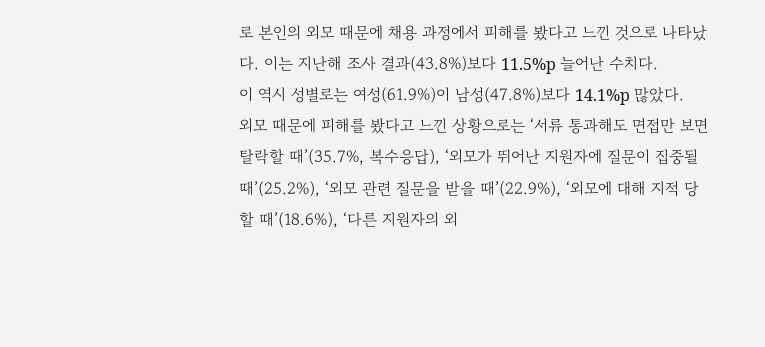로 본인의 외모 때문에 채용 과정에서 피해를 봤다고 느낀 것으로 나타났다. 이는 지난해 조사 결과(43.8%)보다 11.5%p 늘어난 수치다.
이 역시 성별로는 여성(61.9%)이 남성(47.8%)보다 14.1%p 많았다.
외모 때문에 피해를 봤다고 느낀 상황으로는 ‘서류 통과해도 면접만 보면 탈락할 때’(35.7%, 복수응답), ‘외모가 뛰어난 지원자에 질문이 집중될 때’(25.2%), ‘외모 관련 질문을 받을 때’(22.9%), ‘외모에 대해 지적 당할 때’(18.6%), ‘다른 지원자의 외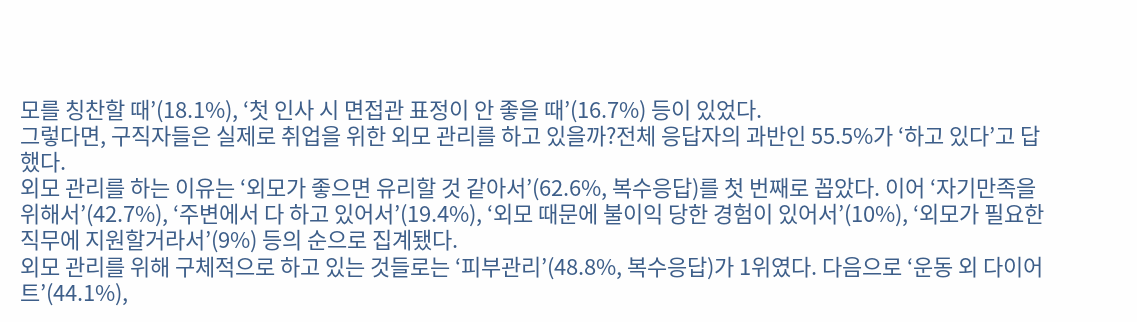모를 칭찬할 때’(18.1%), ‘첫 인사 시 면접관 표정이 안 좋을 때’(16.7%) 등이 있었다.
그렇다면, 구직자들은 실제로 취업을 위한 외모 관리를 하고 있을까?전체 응답자의 과반인 55.5%가 ‘하고 있다’고 답했다.
외모 관리를 하는 이유는 ‘외모가 좋으면 유리할 것 같아서’(62.6%, 복수응답)를 첫 번째로 꼽았다. 이어 ‘자기만족을 위해서’(42.7%), ‘주변에서 다 하고 있어서’(19.4%), ‘외모 때문에 불이익 당한 경험이 있어서’(10%), ‘외모가 필요한 직무에 지원할거라서’(9%) 등의 순으로 집계됐다.
외모 관리를 위해 구체적으로 하고 있는 것들로는 ‘피부관리’(48.8%, 복수응답)가 1위였다. 다음으로 ‘운동 외 다이어트’(44.1%),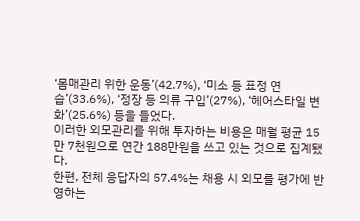‘몸매관리 위한 운동’(42.7%), ‘미소 등 표정 연습’(33.6%), ‘정장 등 의류 구입’(27%), ‘헤어스타일 변화’(25.6%) 등을 들었다.
이러한 외모관리를 위해 투자하는 비용은 매월 평균 15만 7천원으로 연간 188만원을 쓰고 있는 것으로 집계됐다.
한편, 전체 응답자의 57.4%는 채용 시 외모를 평가에 반영하는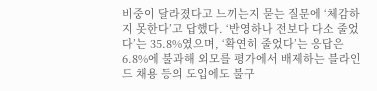비중이 달라졌다고 느끼는지 묻는 질문에 ‘체감하지 못한다’고 답했다. ‘반영하나 전보다 다소 줄었다’는 35.8%였으며, ‘확연히 줄었다’는 응답은 6.8%에 불과해 외모를 평가에서 배제하는 블라인드 채용 등의 도입에도 불구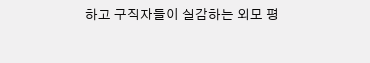하고 구직자들이 실감하는 외모 평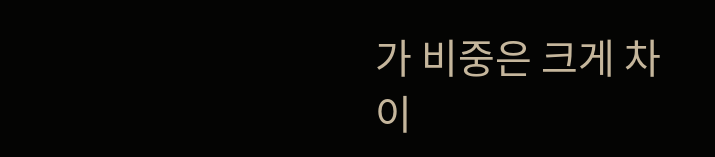가 비중은 크게 차이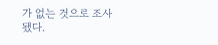가 없는 것으로 조사됐다.